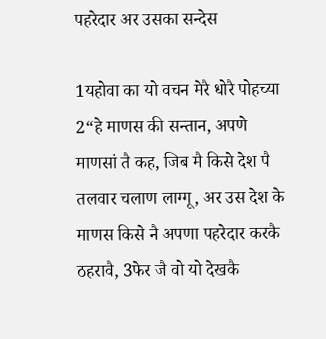पहरेदार अर उसका सन्देस

1यहोवा का यो वचन मेरै धोरै पोहच्या 2“हे माणस की सन्तान, अपणे माणसां तै कह, जिब मै किसे देश पै तलवार चलाण लाग्गू, अर उस देश के माणस किसे नै अपणा पहरेदार करकै ठहरावै, 3फेर जै वो यो देखकै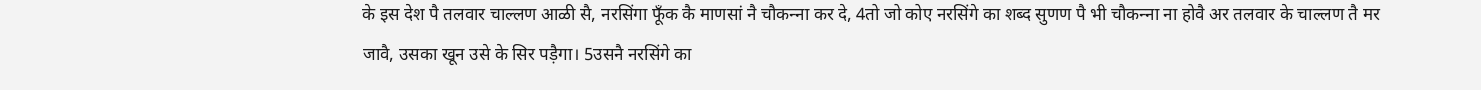के इस देश पै तलवार चाल्‍लण आळी सै, नरसिंगा फूँक कै माणसां नै चौकन्‍ना कर दे, 4तो जो कोए नरसिंगे का शब्द सुणण पै भी चौकन्‍ना ना होवै अर तलवार के चाल्‍लण तै मर जावै, उसका खून उसे के सिर पड़ैगा। 5उसनै नरसिंगे का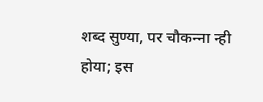शब्द सुण्या, पर चौकन्‍ना न्ही होया; इस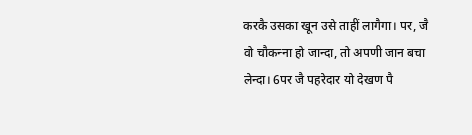करकै उसका खून उसे ताहीं लागैगा। पर, जै वो चौकन्‍ना हो जान्दा, तो अपणी जान बचा लेन्दा। 6पर जै पहरेदार यो देखण पै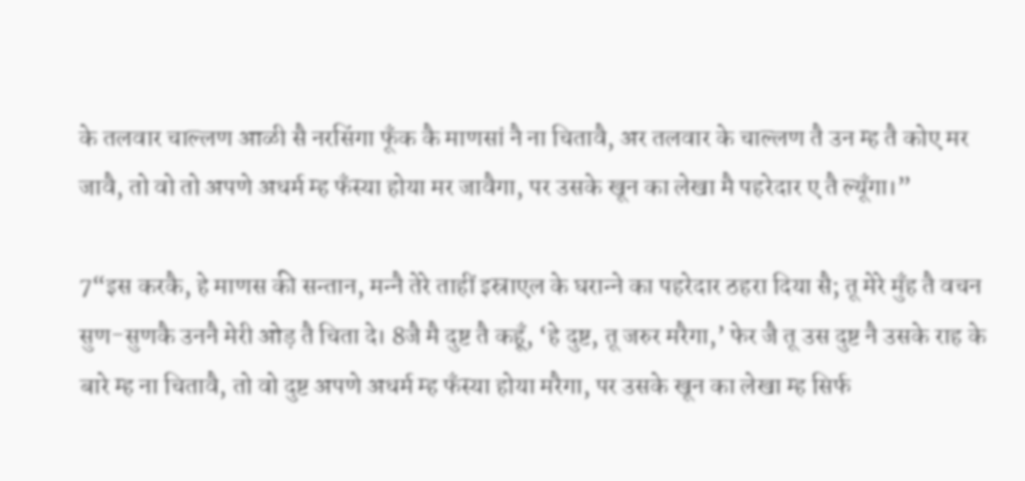के तलवार चाल्‍लण आळी सै नरसिंगा फूँक कै माणसां नै ना चितावै, अर तलवार के चाल्‍लण तै उन म्ह तै कोए मर जावै, तो वो तो अपणे अधर्म म्ह फँस्या होया मर जावैगा, पर उसके खून का लेखा मै पहरेदार ए तै ल्यूँगा।”

7“इस करकै, हे माणस की सन्तान, मन्‍नै तेरे ताहीं इस्राएल के घरान्‍ने का पहरेदार ठहरा दिया सै; तू मेरे मुँह तै वचन सुण-सुणकै उननै मेरी ओड़ तै चिता दे। 8जै मै दुष्ट तै कहूँ, ‘हे दुष्ट, तू जरुर मरैगा,’ फेर जै तू उस दुष्ट नै उसके राह के बारे म्ह ना चितावै, तो वो दुष्ट अपणे अधर्म म्ह फँस्या होया मरैगा, पर उसके खून का लेखा म्ह सिर्फ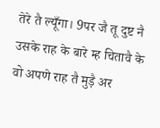तेरे तै ल्यूँगा। 9पर जै तू दुष्ट नै उसके राह के बारे म्ह चितावै के वो अपणे राह तै मुड़ै अर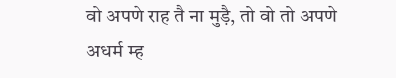वो अपणे राह तै ना मुड़ै, तो वो तो अपणे अधर्म म्ह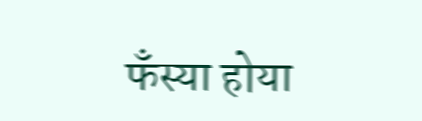फँस्या होया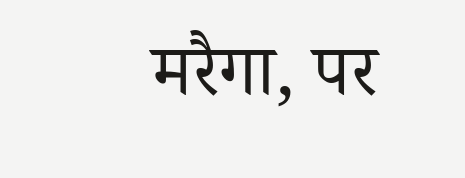मरैगा, पर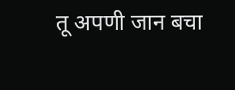तू अपणी जान बचा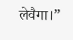लेवैगा।”